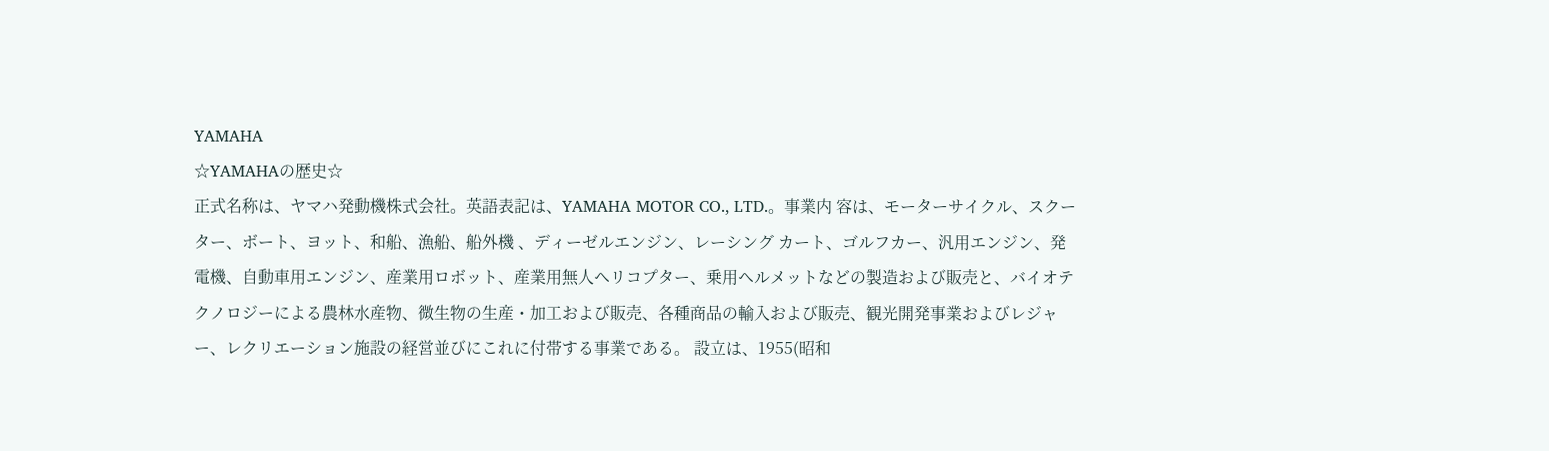YAMAHA
☆YAMAHAの歴史☆
正式名称は、ヤマハ発動機株式会社。英語表記は、YAMAHA MOTOR CO., LTD.。事業内 容は、モーターサイクル、スクーター、ボート、ヨット、和船、漁船、船外機 、ディーゼルエンジン、レーシング カート、ゴルフカー、汎用エンジン、発電機、自動車用エンジン、産業用ロボット、産業用無人ヘリコプター、乗用ヘルメットなどの製造および販売と、バイオテクノロジーによる農林水産物、微生物の生産・加工および販売、各種商品の輸入および販売、観光開発事業およびレジャー、レクリエーション施設の経営並びにこれに付帯する事業である。 設立は、1955(昭和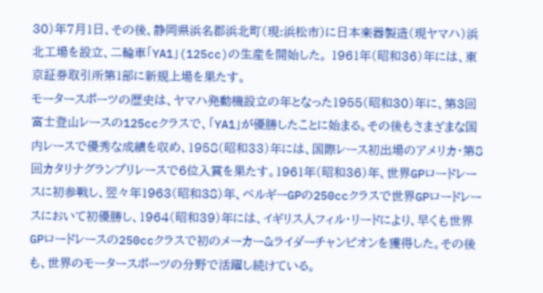30)年7月1日、その後、静岡県浜名郡浜北町(現:浜松市)に日本楽器製造(現ヤマハ)浜北工場を設立、二輪車「YA1」(125cc)の生産を開始した。 1961年(昭和36)年には、東京証券取引所第1部に新規上場を果たす。
モータースポーツの歴史は、ヤマハ発動機設立の年となった1955(昭和30)年に、第3回富士登山レースの125ccクラスで、「YA1」が優勝したことに始まる。その後もさまざまな国内レースで優秀な成績を収め、1958(昭和33)年には、国際レース初出場のアメリカ・第8回カタリナグランプリレースで6位入賞を果たす。1961年(昭和36)年、世界GPロードレースに初参戦し、翌々年1963(昭和38)年、ベルギーGPの250ccクラスで世界GPロードレースにおいて初優勝し、1964(昭和39)年には、イギリス人フィル・リードにより、早くも世界GPロードレースの250ccクラスで初のメーカー&ライダーチャンピオンを獲得した。その後も、世界のモータースポーツの分野で活躍し続けている。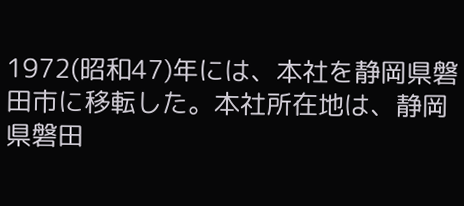1972(昭和47)年には、本社を静岡県磐田市に移転した。本社所在地は、静岡県磐田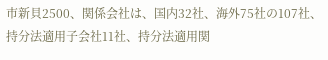市新貝2500、関係会社は、国内32社、海外75社の107社、持分法適用子会社11社、持分法適用関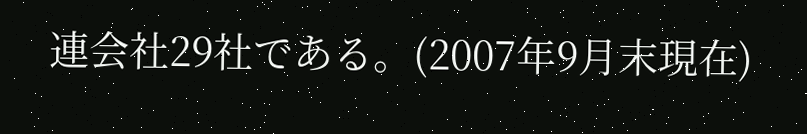連会社29社である。(2007年9月末現在)